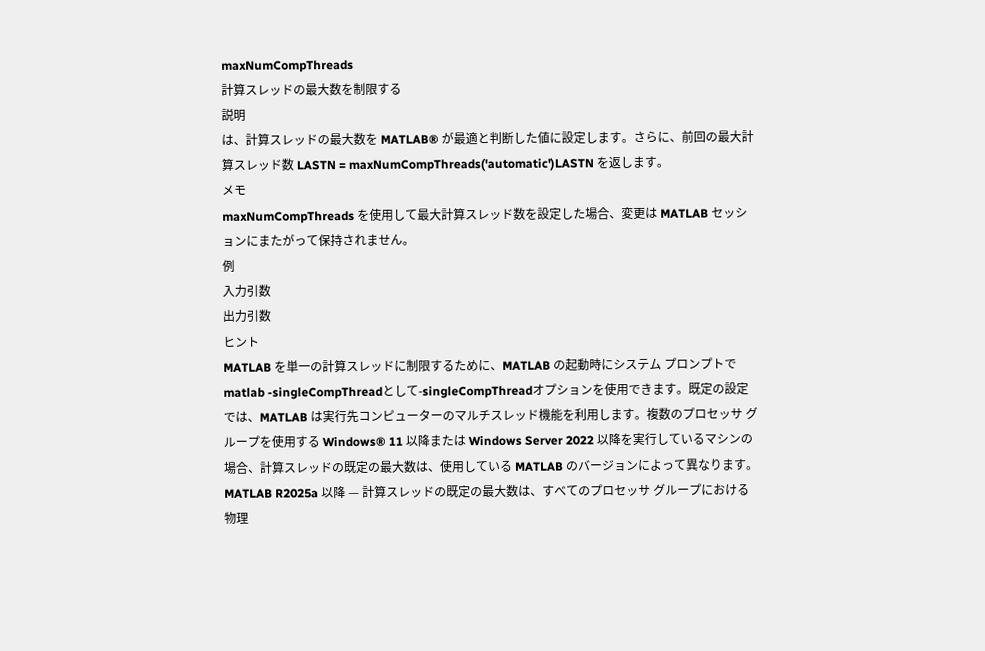maxNumCompThreads
計算スレッドの最大数を制限する
説明
は、計算スレッドの最大数を MATLAB® が最適と判断した値に設定します。さらに、前回の最大計算スレッド数 LASTN = maxNumCompThreads('automatic')LASTN を返します。
メモ
maxNumCompThreads を使用して最大計算スレッド数を設定した場合、変更は MATLAB セッションにまたがって保持されません。
例
入力引数
出力引数
ヒント
MATLAB を単一の計算スレッドに制限するために、MATLAB の起動時にシステム プロンプトで
matlab -singleCompThreadとして-singleCompThreadオプションを使用できます。既定の設定では、MATLAB は実行先コンピューターのマルチスレッド機能を利用します。複数のプロセッサ グループを使用する Windows® 11 以降または Windows Server 2022 以降を実行しているマシンの場合、計算スレッドの既定の最大数は、使用している MATLAB のバージョンによって異なります。
MATLAB R2025a 以降 — 計算スレッドの既定の最大数は、すべてのプロセッサ グループにおける物理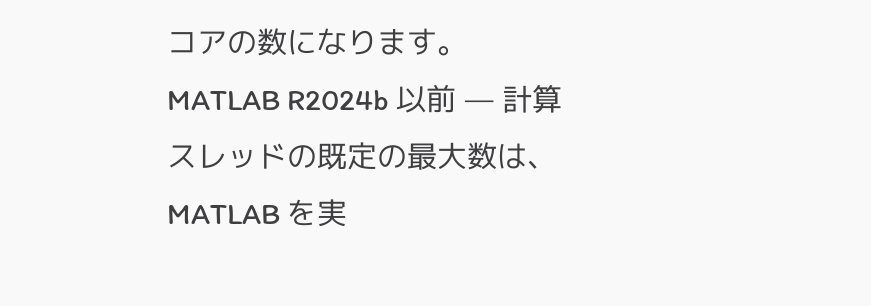コアの数になります。
MATLAB R2024b 以前 — 計算スレッドの既定の最大数は、MATLAB を実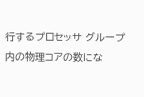行するプロセッサ グループ内の物理コアの数にな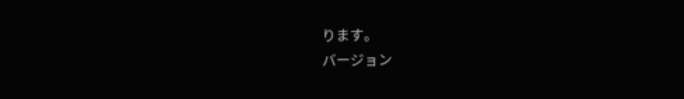ります。
バージョン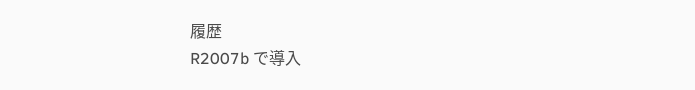履歴
R2007b で導入